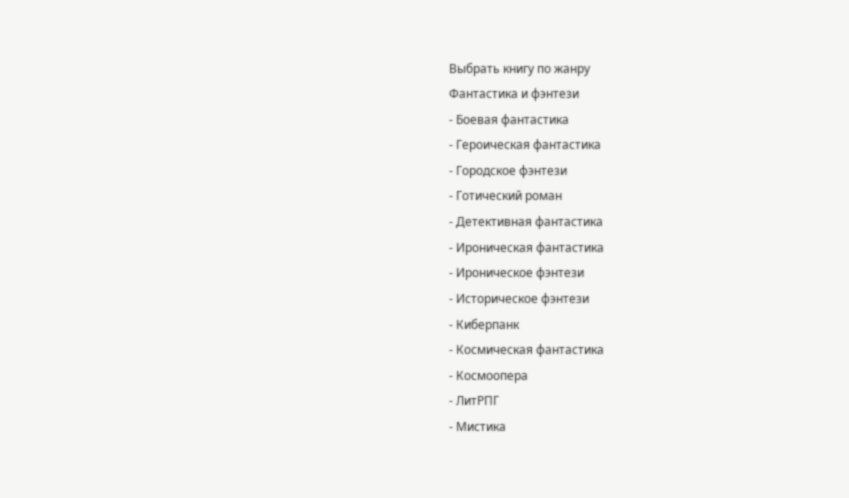Выбрать книгу по жанру
Фантастика и фэнтези
- Боевая фантастика
- Героическая фантастика
- Городское фэнтези
- Готический роман
- Детективная фантастика
- Ироническая фантастика
- Ироническое фэнтези
- Историческое фэнтези
- Киберпанк
- Космическая фантастика
- Космоопера
- ЛитРПГ
- Мистика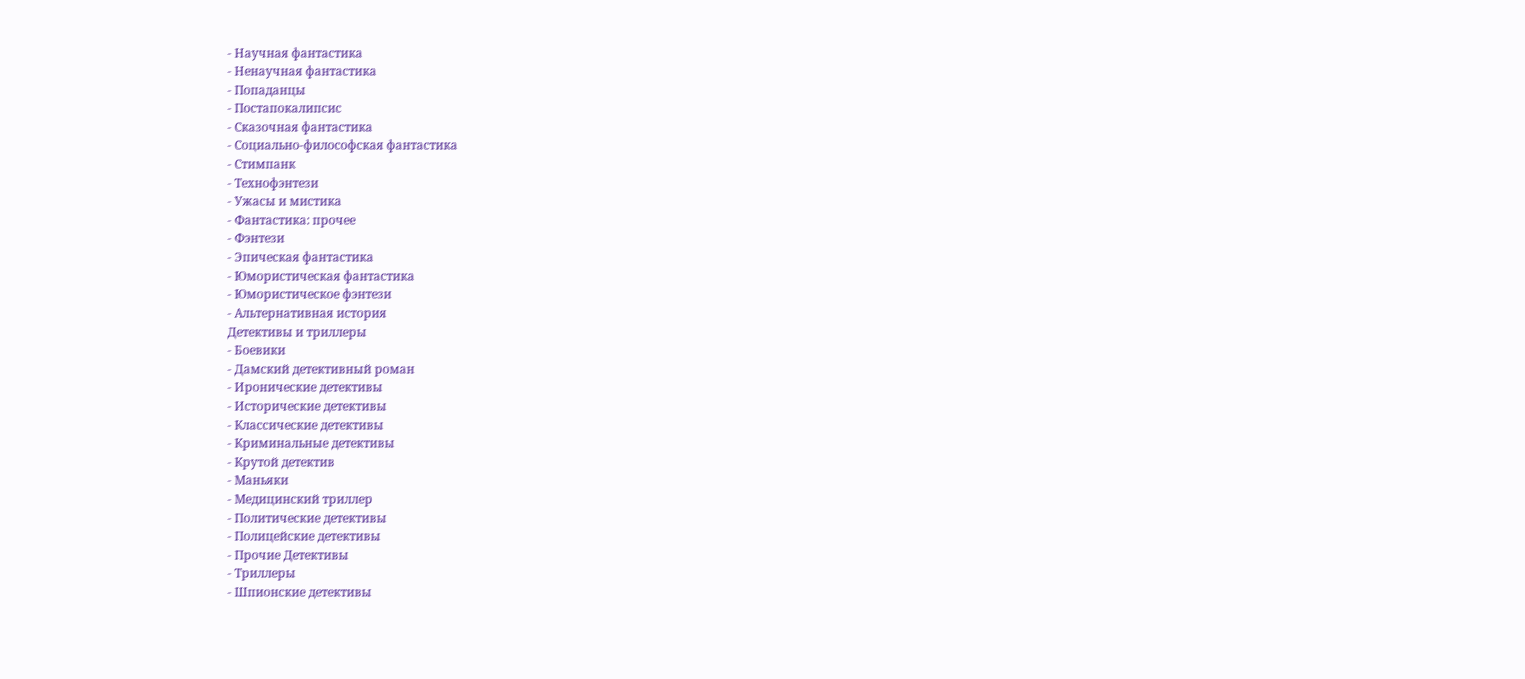- Научная фантастика
- Ненаучная фантастика
- Попаданцы
- Постапокалипсис
- Сказочная фантастика
- Социально-философская фантастика
- Стимпанк
- Технофэнтези
- Ужасы и мистика
- Фантастика: прочее
- Фэнтези
- Эпическая фантастика
- Юмористическая фантастика
- Юмористическое фэнтези
- Альтернативная история
Детективы и триллеры
- Боевики
- Дамский детективный роман
- Иронические детективы
- Исторические детективы
- Классические детективы
- Криминальные детективы
- Крутой детектив
- Маньяки
- Медицинский триллер
- Политические детективы
- Полицейские детективы
- Прочие Детективы
- Триллеры
- Шпионские детективы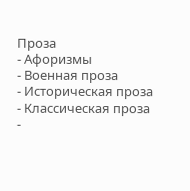Проза
- Афоризмы
- Военная проза
- Историческая проза
- Классическая проза
-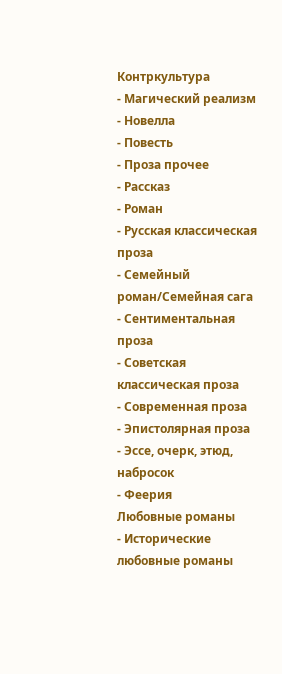Контркультура
- Магический реализм
- Новелла
- Повесть
- Проза прочее
- Рассказ
- Роман
- Русская классическая проза
- Семейный роман/Семейная сага
- Сентиментальная проза
- Советская классическая проза
- Современная проза
- Эпистолярная проза
- Эссе, очерк, этюд, набросок
- Феерия
Любовные романы
- Исторические любовные романы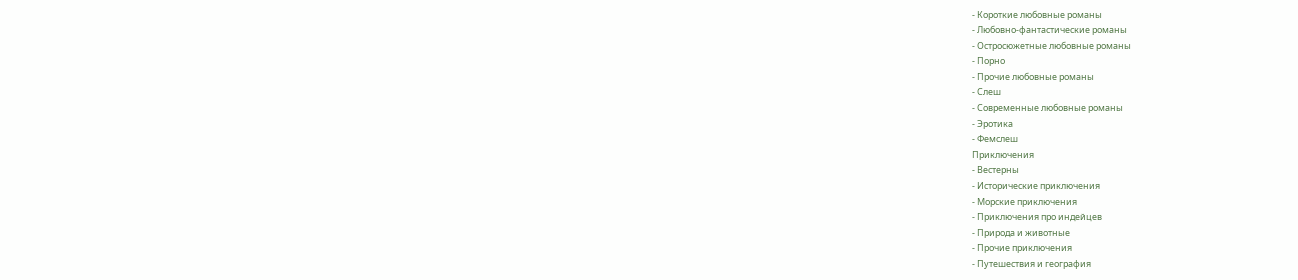- Короткие любовные романы
- Любовно-фантастические романы
- Остросюжетные любовные романы
- Порно
- Прочие любовные романы
- Слеш
- Современные любовные романы
- Эротика
- Фемслеш
Приключения
- Вестерны
- Исторические приключения
- Морские приключения
- Приключения про индейцев
- Природа и животные
- Прочие приключения
- Путешествия и география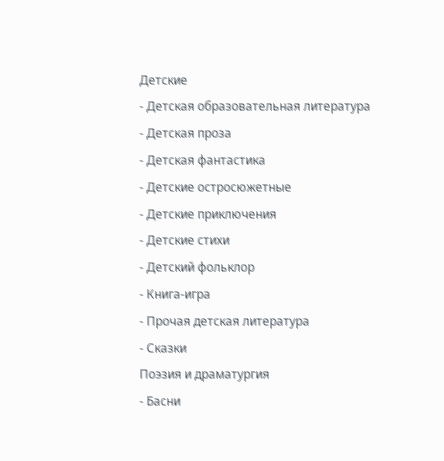Детские
- Детская образовательная литература
- Детская проза
- Детская фантастика
- Детские остросюжетные
- Детские приключения
- Детские стихи
- Детский фольклор
- Книга-игра
- Прочая детская литература
- Сказки
Поэзия и драматургия
- Басни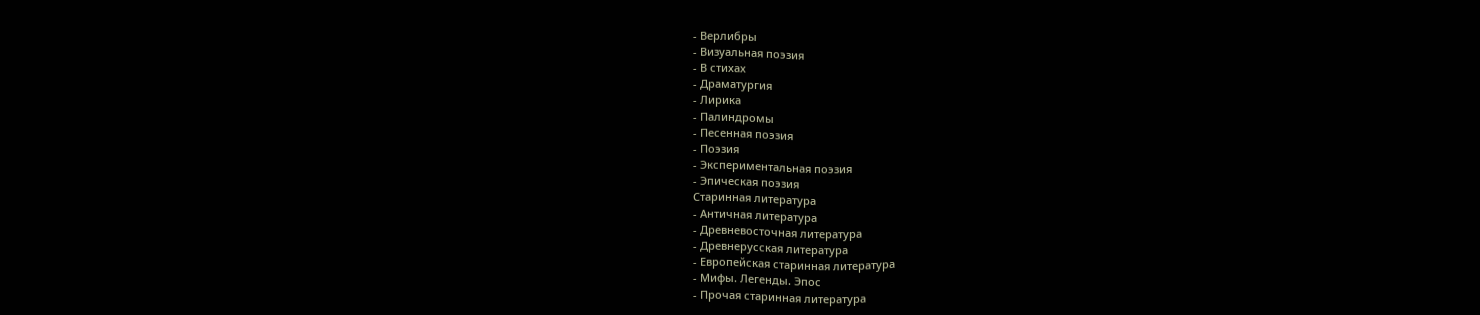- Верлибры
- Визуальная поэзия
- В стихах
- Драматургия
- Лирика
- Палиндромы
- Песенная поэзия
- Поэзия
- Экспериментальная поэзия
- Эпическая поэзия
Старинная литература
- Античная литература
- Древневосточная литература
- Древнерусская литература
- Европейская старинная литература
- Мифы. Легенды. Эпос
- Прочая старинная литература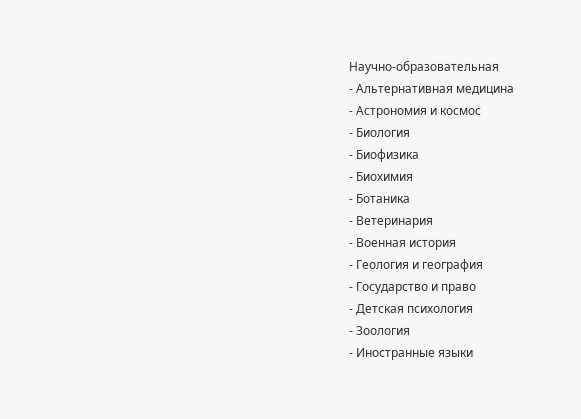Научно-образовательная
- Альтернативная медицина
- Астрономия и космос
- Биология
- Биофизика
- Биохимия
- Ботаника
- Ветеринария
- Военная история
- Геология и география
- Государство и право
- Детская психология
- Зоология
- Иностранные языки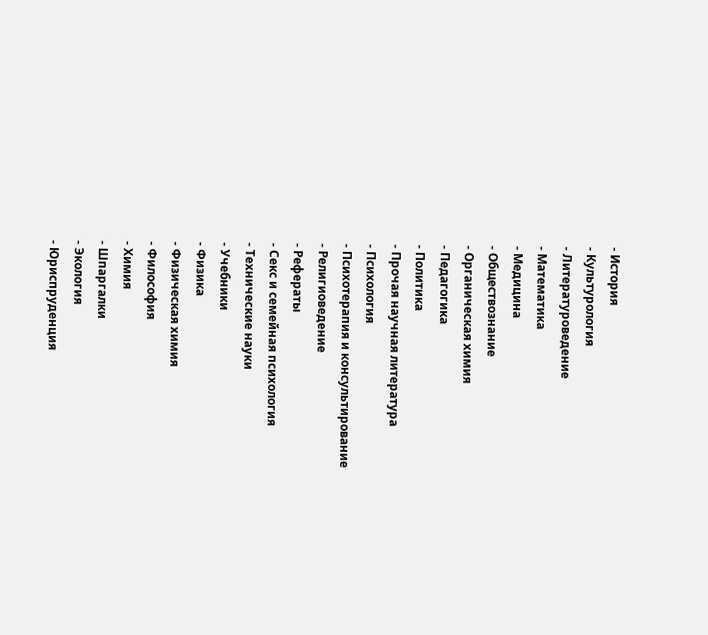- История
- Культурология
- Литературоведение
- Математика
- Медицина
- Обществознание
- Органическая химия
- Педагогика
- Политика
- Прочая научная литература
- Психология
- Психотерапия и консультирование
- Религиоведение
- Рефераты
- Секс и семейная психология
- Технические науки
- Учебники
- Физика
- Физическая химия
- Философия
- Химия
- Шпаргалки
- Экология
- Юриспруденция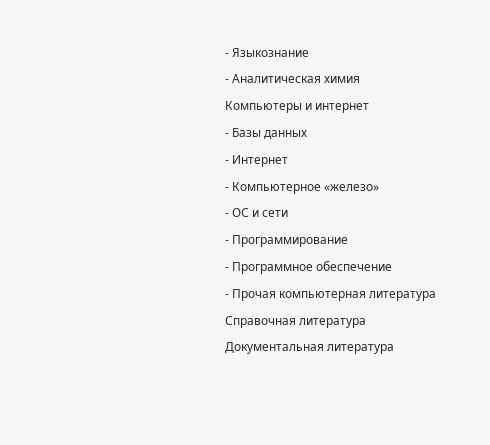- Языкознание
- Аналитическая химия
Компьютеры и интернет
- Базы данных
- Интернет
- Компьютерное «железо»
- ОС и сети
- Программирование
- Программное обеспечение
- Прочая компьютерная литература
Справочная литература
Документальная литература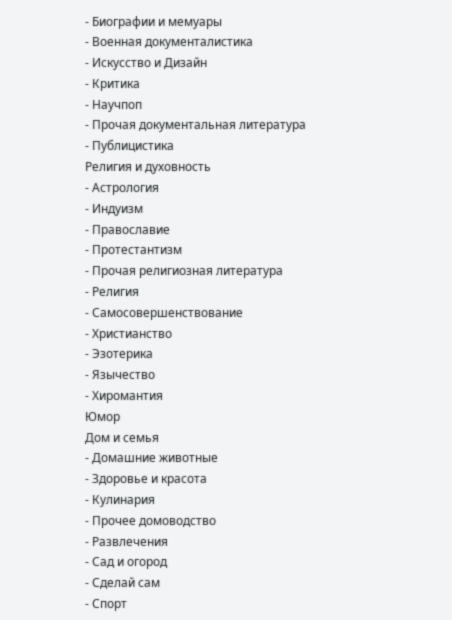- Биографии и мемуары
- Военная документалистика
- Искусство и Дизайн
- Критика
- Научпоп
- Прочая документальная литература
- Публицистика
Религия и духовность
- Астрология
- Индуизм
- Православие
- Протестантизм
- Прочая религиозная литература
- Религия
- Самосовершенствование
- Христианство
- Эзотерика
- Язычество
- Хиромантия
Юмор
Дом и семья
- Домашние животные
- Здоровье и красота
- Кулинария
- Прочее домоводство
- Развлечения
- Сад и огород
- Сделай сам
- Спорт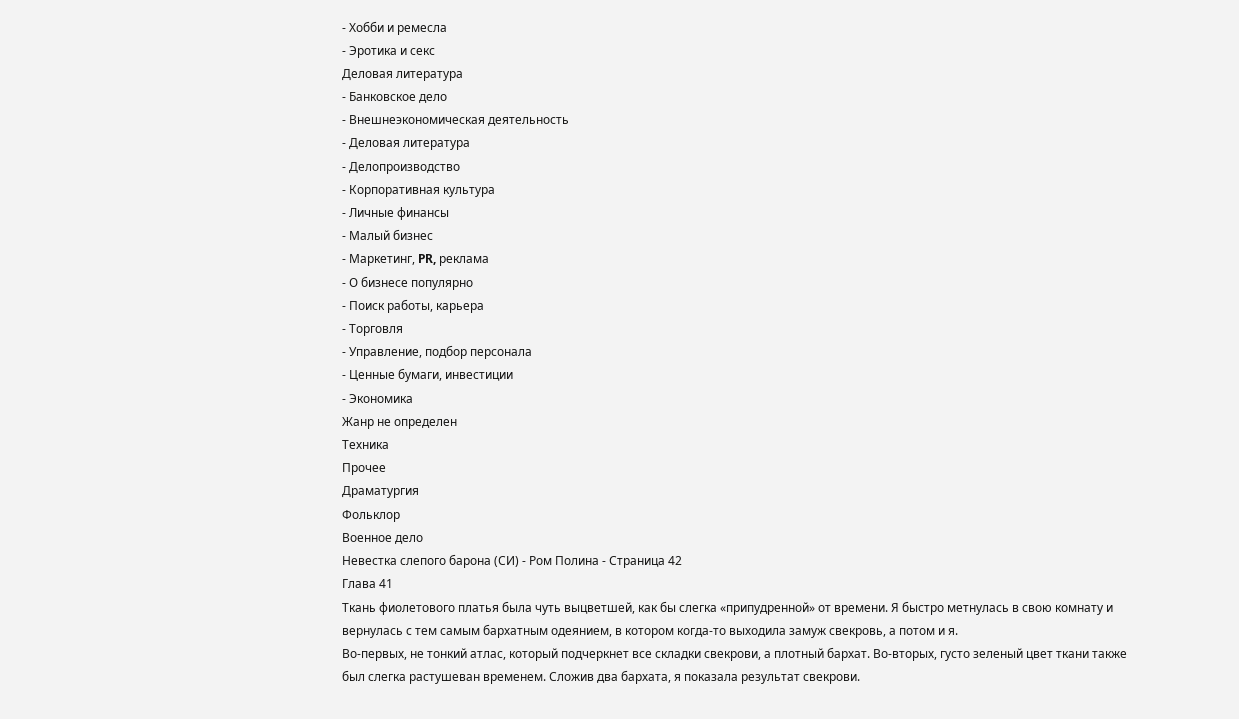- Хобби и ремесла
- Эротика и секс
Деловая литература
- Банковское дело
- Внешнеэкономическая деятельность
- Деловая литература
- Делопроизводство
- Корпоративная культура
- Личные финансы
- Малый бизнес
- Маркетинг, PR, реклама
- О бизнесе популярно
- Поиск работы, карьера
- Торговля
- Управление, подбор персонала
- Ценные бумаги, инвестиции
- Экономика
Жанр не определен
Техника
Прочее
Драматургия
Фольклор
Военное дело
Невестка слепого барона (СИ) - Ром Полина - Страница 42
Глава 41
Ткань фиолетового платья была чуть выцветшей, как бы слегка «припудренной» от времени. Я быстро метнулась в свою комнату и вернулась с тем самым бархатным одеянием, в котором когда-то выходила замуж свекровь, а потом и я.
Во-первых, не тонкий атлас, который подчеркнет все складки свекрови, а плотный бархат. Во-вторых, густо зеленый цвет ткани также был слегка растушеван временем. Сложив два бархата, я показала результат свекрови.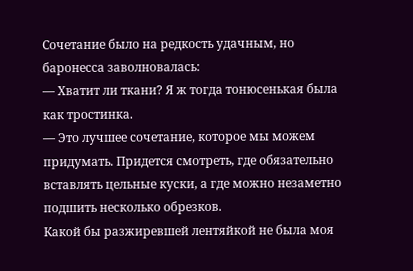Сочетание было на редкость удачным, но баронесса заволновалась:
— Хватит ли ткани? Я ж тогда тонюсенькая была как тростинка.
— Это лучшее сочетание, которое мы можем придумать. Придется смотреть, где обязательно вставлять цельные куски, а где можно незаметно подшить несколько обрезков.
Какой бы разжиревшей лентяйкой не была моя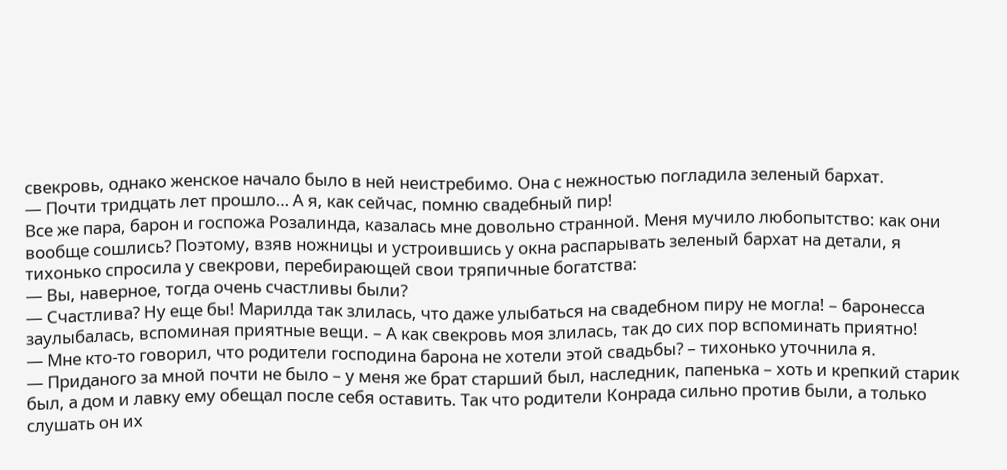свекровь, однако женское начало было в ней неистребимо. Она с нежностью погладила зеленый бархат.
— Почти тридцать лет прошло… А я, как сейчас, помню свадебный пир!
Все же пара, барон и госпожа Розалинда, казалась мне довольно странной. Меня мучило любопытство: как они вообще сошлись? Поэтому, взяв ножницы и устроившись у окна распарывать зеленый бархат на детали, я тихонько спросила у свекрови, перебирающей свои тряпичные богатства:
— Вы, наверное, тогда очень счастливы были?
— Счастлива? Ну еще бы! Марилда так злилась, что даже улыбаться на свадебном пиру не могла! – баронесса заулыбалась, вспоминая приятные вещи. – А как свекровь моя злилась, так до сих пор вспоминать приятно!
— Мне кто-то говорил, что родители господина барона не хотели этой свадьбы? – тихонько уточнила я.
— Приданого за мной почти не было – у меня же брат старший был, наследник, папенька – хоть и крепкий старик был, а дом и лавку ему обещал после себя оставить. Так что родители Конрада сильно против были, а только слушать он их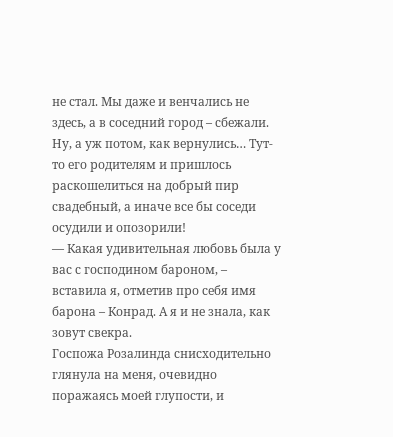не стал. Мы даже и венчались не здесь, а в соседний город – сбежали. Ну, а уж потом, как вернулись… Тут-то его родителям и пришлось раскошелиться на добрый пир свадебный, а иначе все бы соседи осудили и опозорили!
— Какая удивительная любовь была у вас с господином бароном, – вставила я, отметив про себя имя барона – Конрад. А я и не знала, как зовут свекра.
Госпожа Розалинда снисходительно глянула на меня, очевидно поражаясь моей глупости, и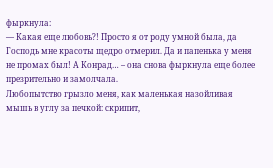фыркнула:
— Какая еще любовь?! Просто я от роду умной была, да Господь мне красоты щедро отмерил. Да и папенька у меня не промах был! А Конрад… – она снова фыркнула еще более презрительно и замолчала.
Любопытство грызло меня, как маленькая назойливая мышь в углу за печкой: скрипит,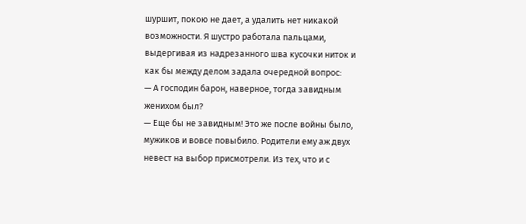шуршит, покою не дает, а удалить нет никакой возможности. Я шустро работала пальцами, выдергивая из надрезанного шва кусочки ниток и как бы между делом задала очередной вопрос:
— А господин барон, наверное, тогда завидным женихом был?
— Еще бы не завидным! Это же после войны было, мужиков и вовсе повыбило. Родители ему аж двух невест на выбор присмотрели. Из тех, что и с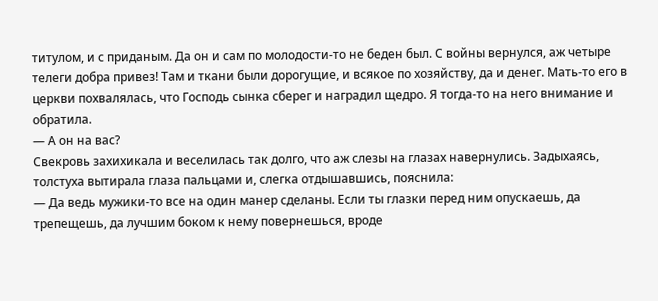титулом, и с приданым. Да он и сам по молодости-то не беден был. С войны вернулся, аж четыре телеги добра привез! Там и ткани были дорогущие, и всякое по хозяйству, да и денег. Мать-то его в церкви похвалялась, что Господь сынка сберег и наградил щедро. Я тогда-то на него внимание и обратила.
— А он на вас?
Свекровь захихикала и веселилась так долго, что аж слезы на глазах навернулись. Задыхаясь, толстуха вытирала глаза пальцами и, слегка отдышавшись, пояснила:
— Да ведь мужики-то все на один манер сделаны. Если ты глазки перед ним опускаешь, да трепещешь, да лучшим боком к нему повернешься, вроде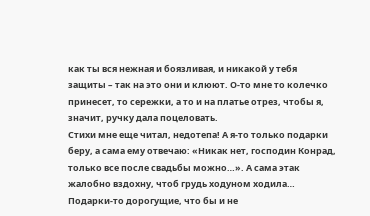как ты вся нежная и боязливая, и никакой у тебя защиты – так на это они и клюют. О-то мне то колечко принесет, то сережки, а то и на платье отрез, чтобы я, значит, ручку дала поцеловать.
Стихи мне еще читал, недотепа! А я-то только подарки беру, а сама ему отвечаю: «Никак нет, господин Конрад, только все после свадьбы можно…». А сама этак жалобно вздохну, чтоб грудь ходуном ходила… Подарки-то дорогущие, что бы и не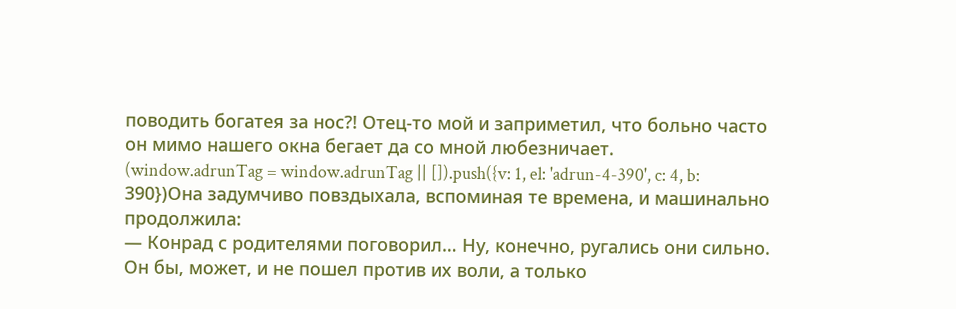поводить богатея за нос?! Отец-то мой и заприметил, что больно часто он мимо нашего окна бегает да со мной любезничает.
(window.adrunTag = window.adrunTag || []).push({v: 1, el: 'adrun-4-390', c: 4, b: 390})Она задумчиво повздыхала, вспоминая те времена, и машинально продолжила:
— Конрад с родителями поговорил… Ну, конечно, ругались они сильно. Он бы, может, и не пошел против их воли, а только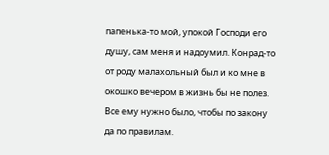папенька-то мой, упокой Господи его душу, сам меня и надоумил. Конрад-то от роду малахольный был и ко мне в окошко вечером в жизнь бы не полез. Все ему нужно было, чтобы по закону да по правилам.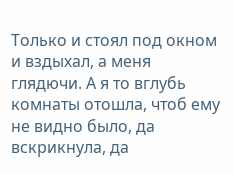Только и стоял под окном и вздыхал, а меня глядючи. А я то вглубь комнаты отошла, чтоб ему не видно было, да вскрикнула, да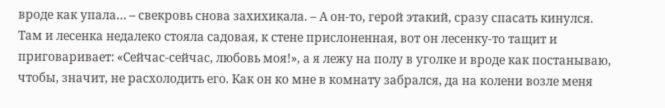вроде как упала… – свекровь снова захихикала. – А он-то, герой этакий, сразу спасать кинулся.
Там и лесенка недалеко стояла садовая, к стене прислоненная, вот он лесенку-то тащит и приговаривает: «Сейчас-сейчас, любовь моя!», а я лежу на полу в уголке и вроде как постанываю, чтобы, значит, не расхолодить его. Как он ко мне в комнату забрался, да на колени возле меня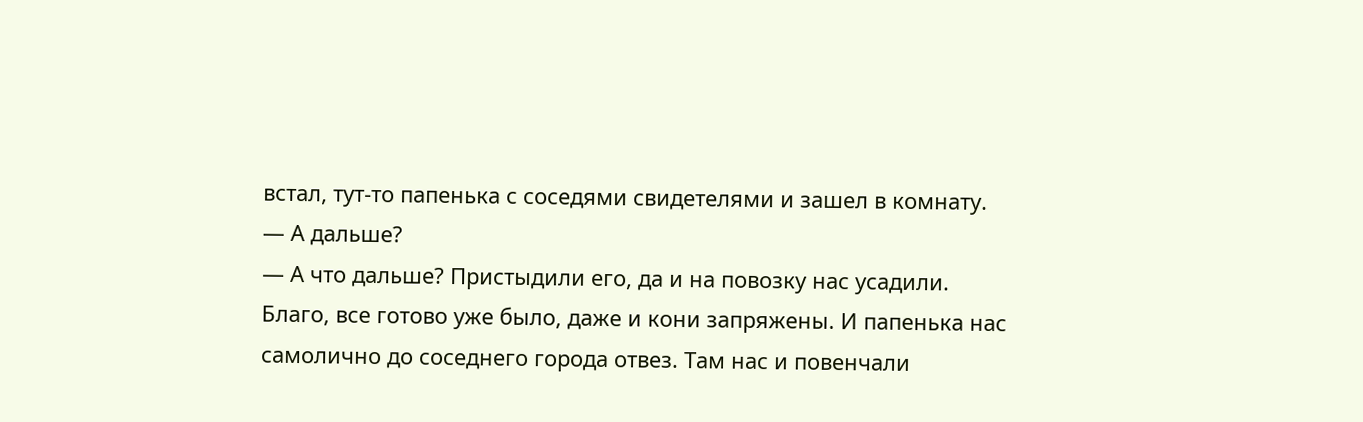встал, тут-то папенька с соседями свидетелями и зашел в комнату.
— А дальше?
— А что дальше? Пристыдили его, да и на повозку нас усадили. Благо, все готово уже было, даже и кони запряжены. И папенька нас самолично до соседнего города отвез. Там нас и повенчали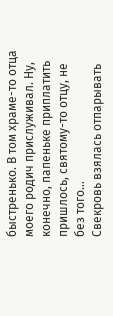быстренько. В том храме-то отца моего родич прислуживал. Ну, конечно, папеньке приплатить пришлось, святому-то отцу, не без того…
Свекровь взялась отпарывать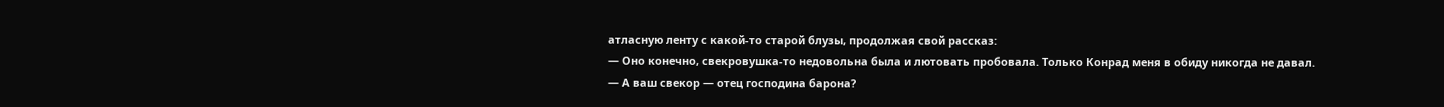атласную ленту с какой-то старой блузы, продолжая свой рассказ:
— Оно конечно, свекровушка-то недовольна была и лютовать пробовала. Только Конрад меня в обиду никогда не давал.
— А ваш свекор — отец господина барона?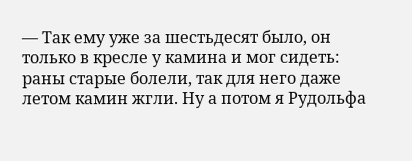— Так ему уже за шестьдесят было, он только в кресле у камина и мог сидеть: раны старые болели, так для него даже летом камин жгли. Ну а потом я Рудольфа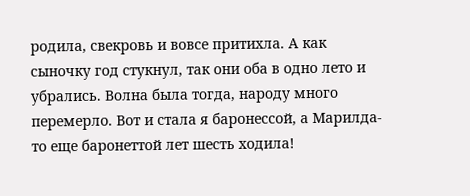родила, свекровь и вовсе притихла. А как сыночку год стукнул, так они оба в одно лето и убрались. Волна была тогда, народу много перемерло. Вот и стала я баронессой, а Марилда-то еще баронеттой лет шесть ходила!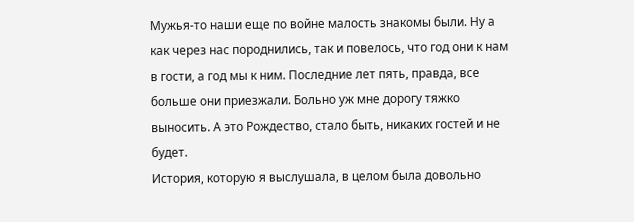Мужья-то наши еще по войне малость знакомы были. Ну а как через нас породнились, так и повелось, что год они к нам в гости, а год мы к ним. Последние лет пять, правда, все больше они приезжали. Больно уж мне дорогу тяжко выносить. А это Рождество, стало быть, никаких гостей и не будет.
История, которую я выслушала, в целом была довольно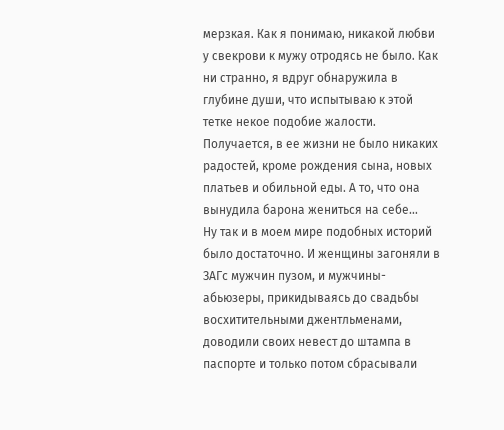мерзкая. Как я понимаю, никакой любви у свекрови к мужу отродясь не было. Как ни странно, я вдруг обнаружила в глубине души, что испытываю к этой тетке некое подобие жалости. Получается, в ее жизни не было никаких радостей, кроме рождения сына, новых платьев и обильной еды. А то, что она вынудила барона жениться на себе…
Ну так и в моем мире подобных историй было достаточно. И женщины загоняли в ЗАГс мужчин пузом, и мужчины-абьюзеры, прикидываясь до свадьбы восхитительными джентльменами, доводили своих невест до штампа в паспорте и только потом сбрасывали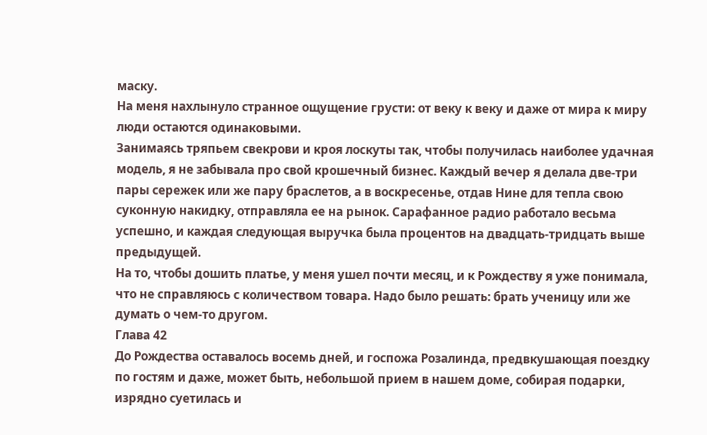маску.
На меня нахлынуло странное ощущение грусти: от веку к веку и даже от мира к миру люди остаются одинаковыми.
Занимаясь тряпьем свекрови и кроя лоскуты так, чтобы получилась наиболее удачная модель, я не забывала про свой крошечный бизнес. Каждый вечер я делала две-три пары сережек или же пару браслетов, а в воскресенье, отдав Нине для тепла свою суконную накидку, отправляла ее на рынок. Сарафанное радио работало весьма успешно, и каждая следующая выручка была процентов на двадцать-тридцать выше предыдущей.
На то, чтобы дошить платье, у меня ушел почти месяц, и к Рождеству я уже понимала, что не справляюсь с количеством товара. Надо было решать: брать ученицу или же думать о чем-то другом.
Глава 42
До Рождества оставалось восемь дней, и госпожа Розалинда, предвкушающая поездку по гостям и даже, может быть, небольшой прием в нашем доме, собирая подарки, изрядно суетилась и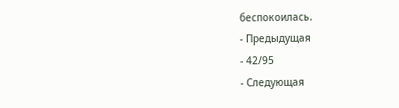беспокоилась.
- Предыдущая
- 42/95
- Следующая